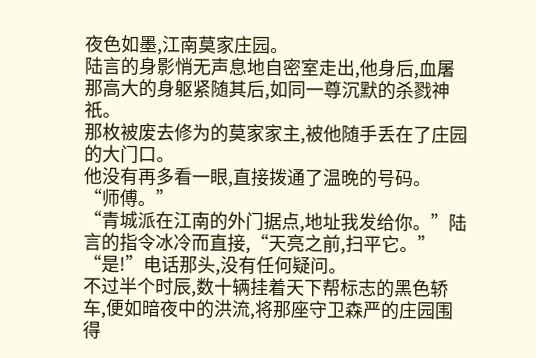夜色如墨,江南莫家庄园。
陆言的身影悄无声息地自密室走出,他身后,血屠那高大的身躯紧随其后,如同一尊沉默的杀戮神祇。
那枚被废去修为的莫家家主,被他随手丢在了庄园的大门口。
他没有再多看一眼,直接拨通了温晚的号码。
“师傅。”
“青城派在江南的外门据点,地址我发给你。”陆言的指令冰冷而直接,“天亮之前,扫平它。”
“是!”电话那头,没有任何疑问。
不过半个时辰,数十辆挂着天下帮标志的黑色轿车,便如暗夜中的洪流,将那座守卫森严的庄园围得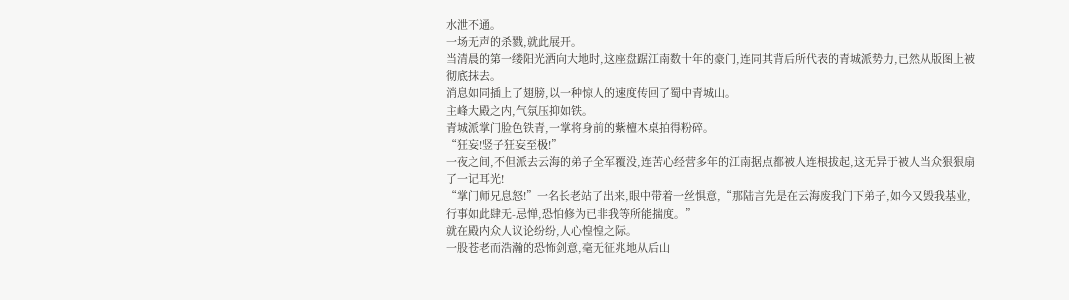水泄不通。
一场无声的杀戮,就此展开。
当清晨的第一缕阳光洒向大地时,这座盘踞江南数十年的豪门,连同其背后所代表的青城派势力,已然从版图上被彻底抹去。
消息如同插上了翅膀,以一种惊人的速度传回了蜀中青城山。
主峰大殿之内,气氛压抑如铁。
青城派掌门脸色铁青,一掌将身前的紫檀木桌拍得粉碎。
“狂妄!竖子狂妄至极!”
一夜之间,不但派去云海的弟子全军覆没,连苦心经营多年的江南据点都被人连根拔起,这无异于被人当众狠狠扇了一记耳光!
“掌门师兄息怒!”一名长老站了出来,眼中带着一丝惧意,“那陆言先是在云海废我门下弟子,如今又毁我基业,行事如此肆无-忌惮,恐怕修为已非我等所能揣度。”
就在殿内众人议论纷纷,人心惶惶之际。
一股苍老而浩瀚的恐怖剑意,毫无征兆地从后山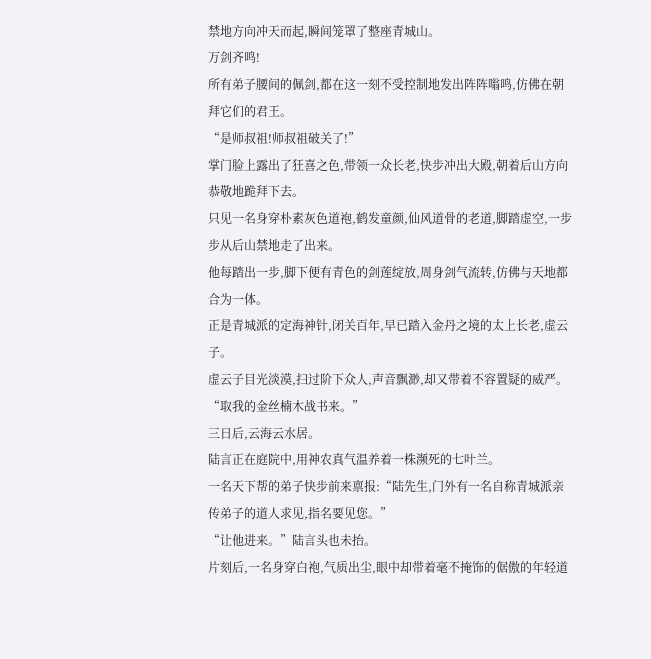禁地方向冲天而起,瞬间笼罩了整座青城山。
万剑齐鸣!
所有弟子腰间的佩剑,都在这一刻不受控制地发出阵阵嗡鸣,仿佛在朝拜它们的君王。
“是师叔祖!师叔祖破关了!”
掌门脸上露出了狂喜之色,带领一众长老,快步冲出大殿,朝着后山方向恭敬地跪拜下去。
只见一名身穿朴素灰色道袍,鹤发童颜,仙风道骨的老道,脚踏虚空,一步步从后山禁地走了出来。
他每踏出一步,脚下便有青色的剑莲绽放,周身剑气流转,仿佛与天地都合为一体。
正是青城派的定海神针,闭关百年,早已踏入金丹之境的太上长老,虚云子。
虚云子目光淡漠,扫过阶下众人,声音飘渺,却又带着不容置疑的威严。
“取我的金丝楠木战书来。”
三日后,云海云水居。
陆言正在庭院中,用神农真气温养着一株濒死的七叶兰。
一名天下帮的弟子快步前来禀报:“陆先生,门外有一名自称青城派亲传弟子的道人求见,指名要见您。”
“让他进来。”陆言头也未抬。
片刻后,一名身穿白袍,气质出尘,眼中却带着毫不掩饰的倨傲的年轻道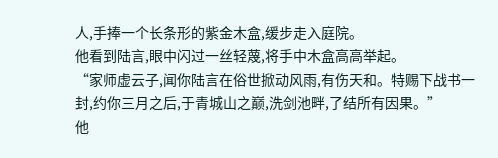人,手捧一个长条形的紫金木盒,缓步走入庭院。
他看到陆言,眼中闪过一丝轻蔑,将手中木盒高高举起。
“家师虚云子,闻你陆言在俗世掀动风雨,有伤天和。特赐下战书一封,约你三月之后,于青城山之巅,洗剑池畔,了结所有因果。”
他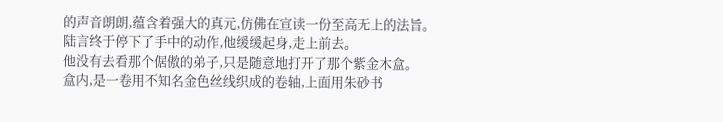的声音朗朗,蕴含着强大的真元,仿佛在宣读一份至高无上的法旨。
陆言终于停下了手中的动作,他缓缓起身,走上前去。
他没有去看那个倨傲的弟子,只是随意地打开了那个紫金木盒。
盒内,是一卷用不知名金色丝线织成的卷轴,上面用朱砂书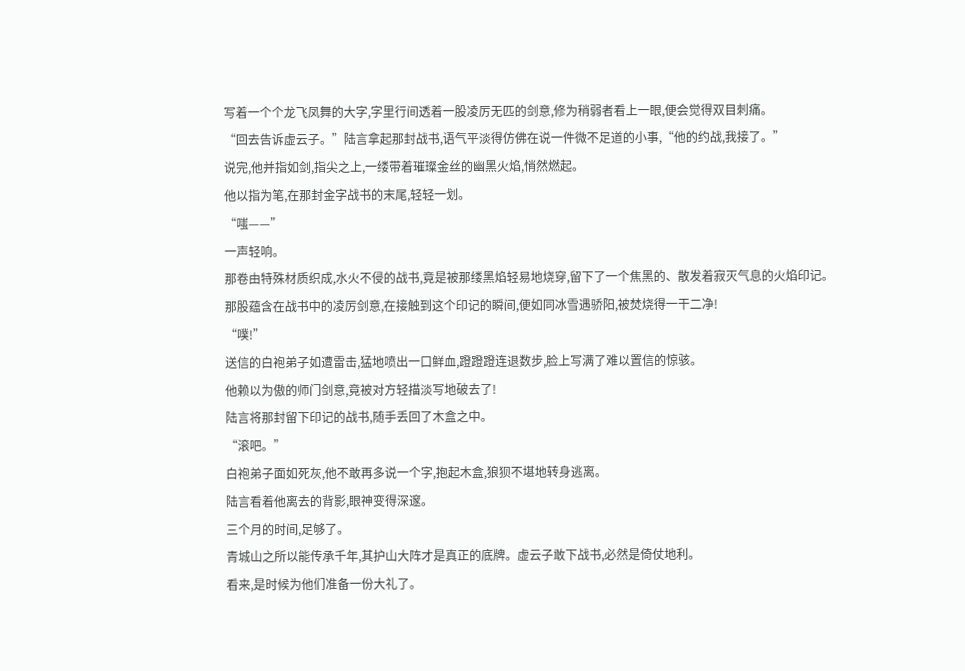写着一个个龙飞凤舞的大字,字里行间透着一股凌厉无匹的剑意,修为稍弱者看上一眼,便会觉得双目刺痛。
“回去告诉虚云子。”陆言拿起那封战书,语气平淡得仿佛在说一件微不足道的小事,“他的约战,我接了。”
说完,他并指如剑,指尖之上,一缕带着璀璨金丝的幽黑火焰,悄然燃起。
他以指为笔,在那封金字战书的末尾,轻轻一划。
“嗤——”
一声轻响。
那卷由特殊材质织成,水火不侵的战书,竟是被那缕黑焰轻易地烧穿,留下了一个焦黑的、散发着寂灭气息的火焰印记。
那股蕴含在战书中的凌厉剑意,在接触到这个印记的瞬间,便如同冰雪遇骄阳,被焚烧得一干二净!
“噗!”
送信的白袍弟子如遭雷击,猛地喷出一口鲜血,蹬蹬蹬连退数步,脸上写满了难以置信的惊骇。
他赖以为傲的师门剑意,竟被对方轻描淡写地破去了!
陆言将那封留下印记的战书,随手丢回了木盒之中。
“滚吧。”
白袍弟子面如死灰,他不敢再多说一个字,抱起木盒,狼狈不堪地转身逃离。
陆言看着他离去的背影,眼神变得深邃。
三个月的时间,足够了。
青城山之所以能传承千年,其护山大阵才是真正的底牌。虚云子敢下战书,必然是倚仗地利。
看来,是时候为他们准备一份大礼了。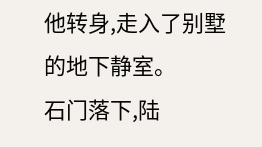他转身,走入了别墅的地下静室。
石门落下,陆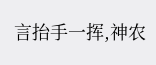言抬手一挥,神农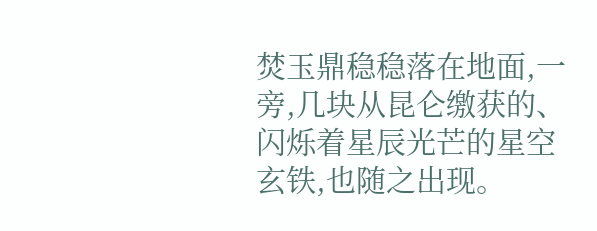焚玉鼎稳稳落在地面,一旁,几块从昆仑缴获的、闪烁着星辰光芒的星空玄铁,也随之出现。